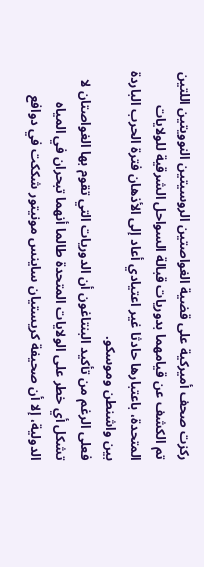ركزت صحف أميركية على قضية الغواصتين الروسيتين النوويتين اللتين تم الكشف عن قيامهما بدوريات قبالة السواحل الشرقية للولايات المتحدة، باعتبارها حادثا غير اعتيادي أعاد إلى الأذهان فترة الحرب الباردة بين واشنطن وموسكو.
فعلى الرغم من تأكيد البنتاغون أن الدوريات التي تقوم بها الغواصتان لا تشكل أي خطر على الولايات المتحدة طالما أنهما تبحران في المياه الدولية، إلا أن صحيفة كريستيان ساينس مونيتور شككت في دوافع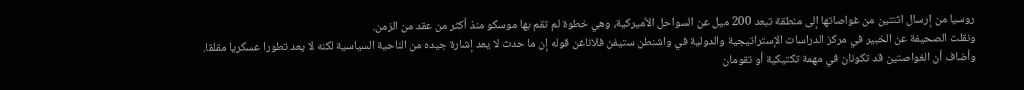روسيا من إرسال اثنتين من غواصاتها إلى منطقة تبعد 200 ميل عن السواحل الأميركية، وهي خطوة لم تقم بها موسكو منذ أكثر من عقد من الزمن.
ونقلت الصحيفة عن الخبير في مركز الدراسات الإستراتيجية والدولية في واشنطن ستيفن فلاناغن قوله إن ما حدث لا يعد إشارة جيده من الناحية السياسية لكنه لا يعد تطورا عسكريا مقلقا.
وأضاف أن الغواصتين قد تكونان في مهمة تكتيكية أو تقومان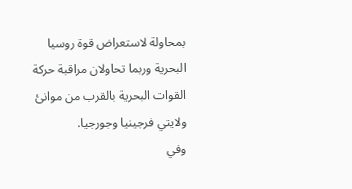بمحاولة لاستعراض قوة روسيا البحرية وربما تحاولان مراقبة حركة القوات البحرية بالقرب من موانئ ولايتي فرجينيا وجورجيا.
وفي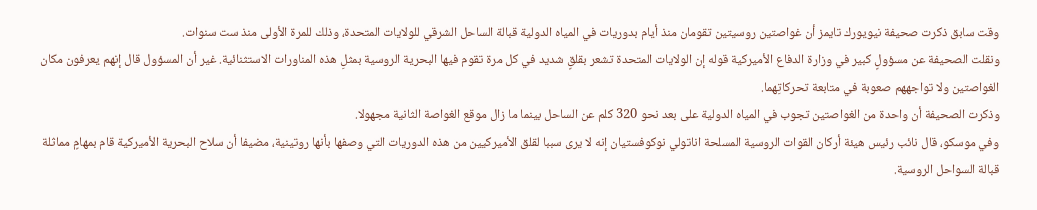وقت سابق ذكرت صحيفة نيويورك تايمز أن غواصتين روسيتين تقومان منذ أيام بدوريات في المياه الدولية قبالة الساحل الشرقي للولايات المتحدة، وذلك للمرة الأولى منذ ست سنوات.
ونقلت الصحيفة عن مسؤولٍ كبير في وزارة الدفاع الأميركية قوله إن الولايات المتحدة تشعر بقلقٍ شديد في كل مرة تقوم فيها البحرية الروسية بمثلِ هذه المناورات الاستثنائية. غير أن المسؤول قال إنهم يعرفون مكان الغواصتين ولا تواجههم صعوبة في متابعة تحركاتِهما.
وذكرت الصحيفة أن واحدة من الغواصتين تجوب في المياه الدولية على بعد نحو 320 كلم عن الساحل بينما ما زال موقع الغواصة الثانية مجهولا.
وفي موسكو، قال نائب رئيس هيئة أركان القوات الروسية المسلحة اناتولي نوكوفستيان إنه لا يرى سببا لقلق الأميركيين من هذه الدوريات التي وصفها بأنها روتينية، مضيفا أن سلاح البحرية الأميركية قام بمهامٍ مماثلة قبالة السواحل الروسية.